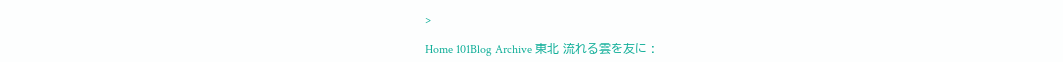>

Home 101Blog Archive 東北 流れる雲を友に :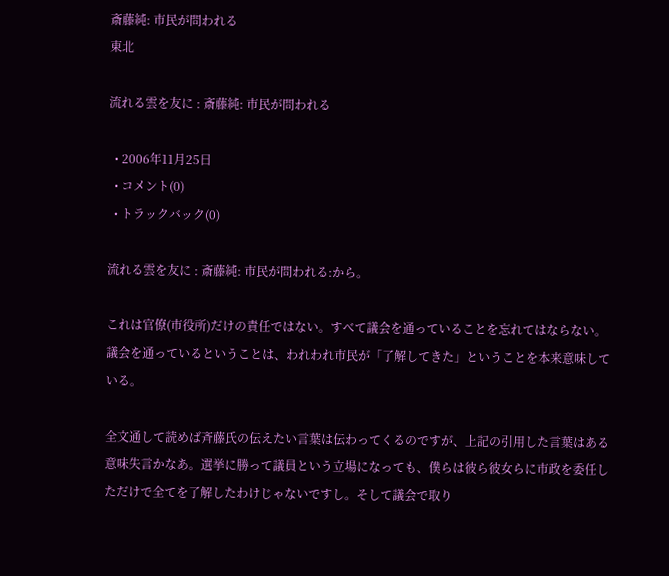斎藤純: 市民が問われる
東北

流れる雲を友に : 斎藤純: 市民が問われる

  • 2006年11月25日
  • コメント(0)
  • トラックバック(0)

流れる雲を友に : 斎藤純: 市民が問われる:から。

これは官僚(市役所)だけの責任ではない。すべて議会を通っていることを忘れてはならない。議会を通っているということは、われわれ市民が「了解してきた」ということを本来意味している。

全文通して読めば斉藤氏の伝えたい言葉は伝わってくるのですが、上記の引用した言葉はある意味失言かなあ。選挙に勝って議員という立場になっても、僕らは彼ら彼女らに市政を委任しただけで全てを了解したわけじゃないですし。そして議会で取り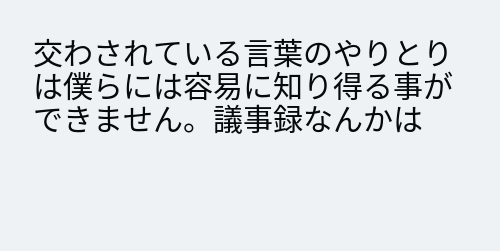交わされている言葉のやりとりは僕らには容易に知り得る事ができません。議事録なんかは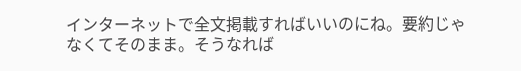インターネットで全文掲載すればいいのにね。要約じゃなくてそのまま。そうなれば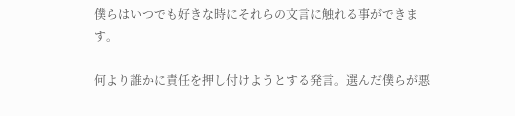僕らはいつでも好きな時にそれらの文言に触れる事ができます。

何より誰かに責任を押し付けようとする発言。選んだ僕らが悪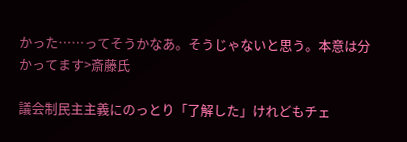かった……ってそうかなあ。そうじゃないと思う。本意は分かってます>斎藤氏

議会制民主主義にのっとり「了解した」けれどもチェ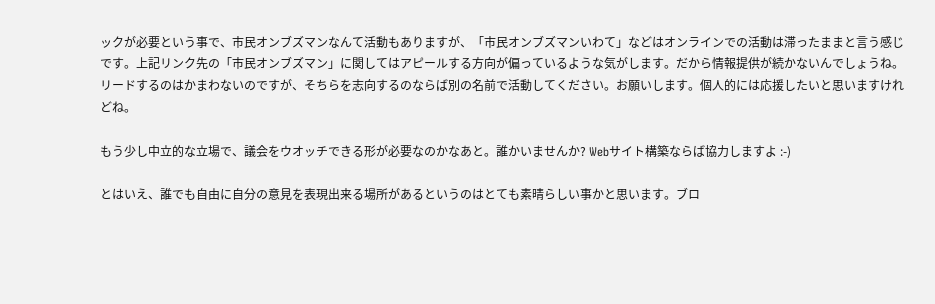ックが必要という事で、市民オンブズマンなんて活動もありますが、「市民オンブズマンいわて」などはオンラインでの活動は滞ったままと言う感じです。上記リンク先の「市民オンブズマン」に関してはアピールする方向が偏っているような気がします。だから情報提供が続かないんでしょうね。リードするのはかまわないのですが、そちらを志向するのならば別の名前で活動してください。お願いします。個人的には応援したいと思いますけれどね。

もう少し中立的な立場で、議会をウオッチできる形が必要なのかなあと。誰かいませんか? Webサイト構築ならば協力しますよ :-)

とはいえ、誰でも自由に自分の意見を表現出来る場所があるというのはとても素晴らしい事かと思います。ブロ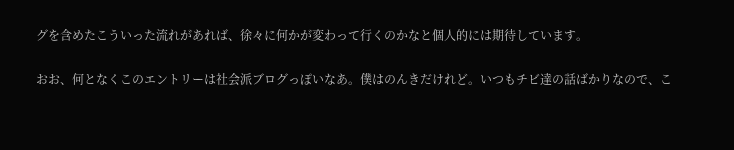グを含めたこういった流れがあれば、徐々に何かが変わって行くのかなと個人的には期待しています。

おお、何となくこのエントリーは社会派ブログっぽいなあ。僕はのんきだけれど。いつもチビ達の話ばかりなので、こ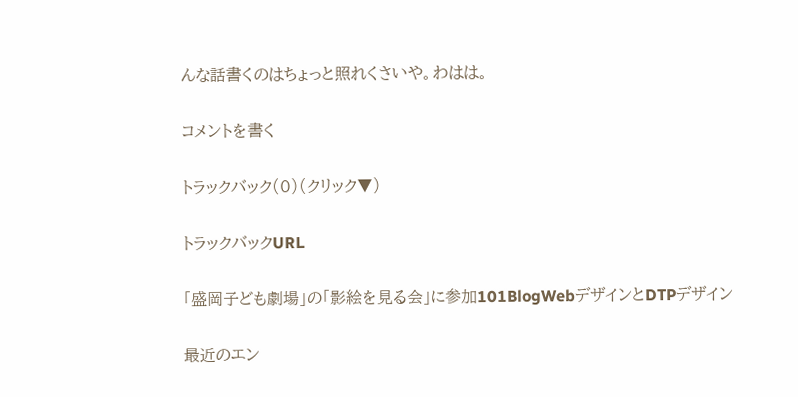んな話書くのはちょっと照れくさいや。わはは。

コメントを書く

トラックバック(0)(クリック▼)

トラックバックURL

「盛岡子ども劇場」の「影絵を見る会」に参加101BlogWebデザインとDTPデザイン

最近のエン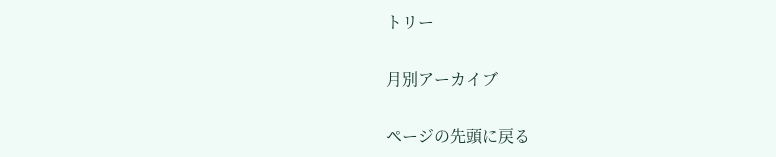トリー

月別アーカイブ

ページの先頭に戻る